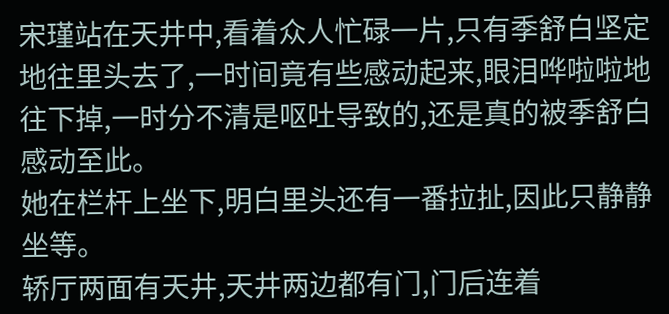宋瑾站在天井中,看着众人忙碌一片,只有季舒白坚定地往里头去了,一时间竟有些感动起来,眼泪哗啦啦地往下掉,一时分不清是呕吐导致的,还是真的被季舒白感动至此。
她在栏杆上坐下,明白里头还有一番拉扯,因此只静静坐等。
轿厅两面有天井,天井两边都有门,门后连着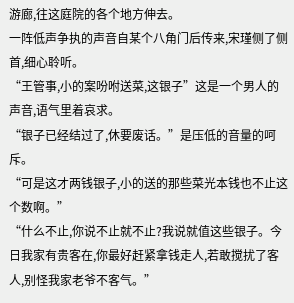游廊,往这庭院的各个地方伸去。
一阵低声争执的声音自某个八角门后传来,宋瑾侧了侧首,细心聆听。
“王管事,小的案吩咐送菜,这银子”这是一个男人的声音,语气里着哀求。
“银子已经结过了,休要废话。”是压低的音量的呵斥。
“可是这才两钱银子,小的送的那些菜光本钱也不止这个数啊。”
“什么不止,你说不止就不止?我说就值这些银子。今日我家有贵客在,你最好赶紧拿钱走人,若敢搅扰了客人,别怪我家老爷不客气。”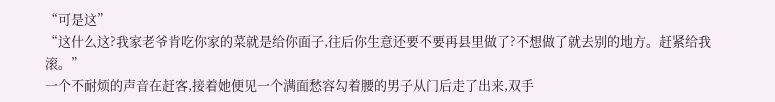“可是这”
“这什么这?我家老爷肯吃你家的菜就是给你面子,往后你生意还要不要再县里做了?不想做了就去别的地方。赶紧给我滚。”
一个不耐烦的声音在赶客,接着她便见一个满面愁容勾着腰的男子从门后走了出来,双手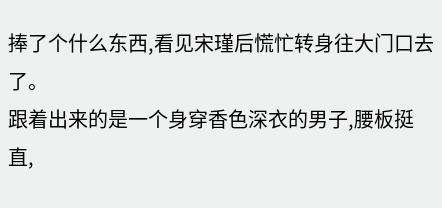捧了个什么东西,看见宋瑾后慌忙转身往大门口去了。
跟着出来的是一个身穿香色深衣的男子,腰板挺直,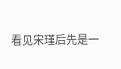看见宋瑾后先是一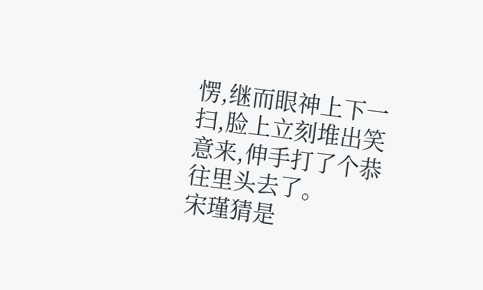愣,继而眼神上下一扫,脸上立刻堆出笑意来,伸手打了个恭往里头去了。
宋瑾猜是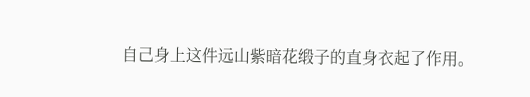自己身上这件远山紫暗花缎子的直身衣起了作用。